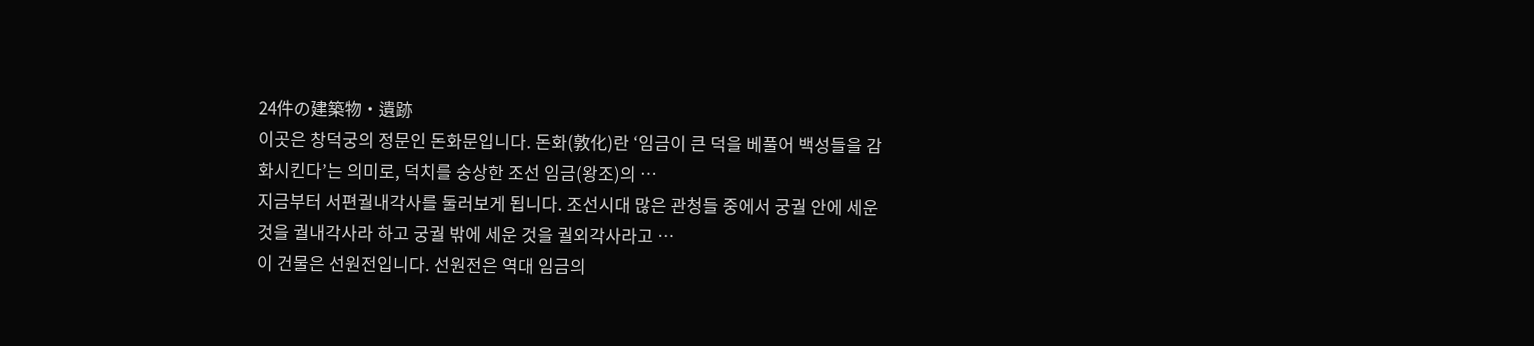24件の建築物・遺跡
이곳은 창덕궁의 정문인 돈화문입니다. 돈화(敦化)란 ‘임금이 큰 덕을 베풀어 백성들을 감화시킨다’는 의미로, 덕치를 숭상한 조선 임금(왕조)의 …
지금부터 서편궐내각사를 둘러보게 됩니다. 조선시대 많은 관청들 중에서 궁궐 안에 세운 것을 궐내각사라 하고 궁궐 밖에 세운 것을 궐외각사라고 …
이 건물은 선원전입니다. 선원전은 역대 임금의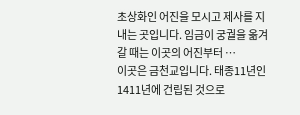초상화인 어진을 모시고 제사를 지내는 곳입니다. 임금이 궁궐을 옮겨 갈 때는 이곳의 어진부터 …
이곳은 금천교입니다. 태종11년인 1411년에 건립된 것으로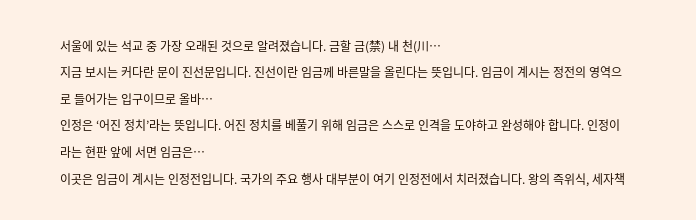서울에 있는 석교 중 가장 오래된 것으로 알려졌습니다. 금할 금(禁) 내 천(川…
지금 보시는 커다란 문이 진선문입니다. 진선이란 임금께 바른말을 올린다는 뜻입니다. 임금이 계시는 정전의 영역으로 들어가는 입구이므로 올바…
인정은 ‘어진 정치’라는 뜻입니다. 어진 정치를 베풀기 위해 임금은 스스로 인격을 도야하고 완성해야 합니다. 인정이라는 현판 앞에 서면 임금은…
이곳은 임금이 계시는 인정전입니다. 국가의 주요 행사 대부분이 여기 인정전에서 치러졌습니다. 왕의 즉위식, 세자책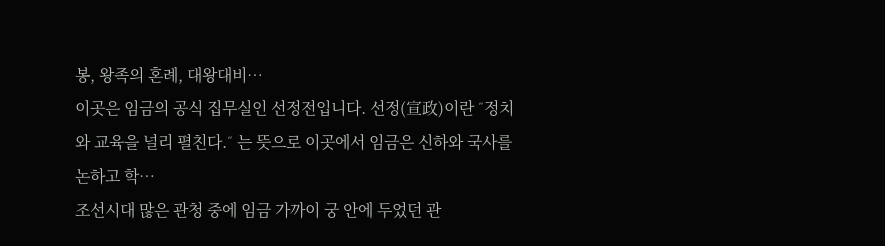봉, 왕족의 혼례, 대왕대비…
이곳은 임금의 공식 집무실인 선정전입니다. 선정(宣政)이란 ˝정치와 교육을 널리 펼친다.˝ 는 뜻으로 이곳에서 임금은 신하와 국사를 논하고 학…
조선시대 많은 관청 중에 임금 가까이 궁 안에 두었던 관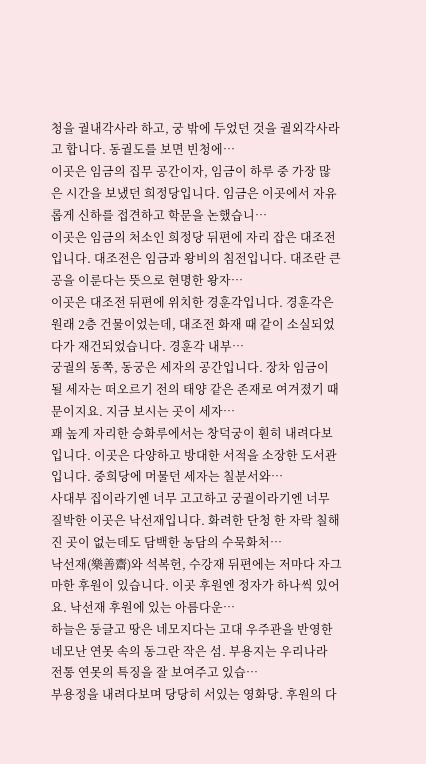청을 궐내각사라 하고, 궁 밖에 두었던 것을 궐외각사라고 합니다. 동궐도를 보면 빈청에…
이곳은 임금의 집무 공간이자, 임금이 하루 중 가장 많은 시간을 보냈던 희정당입니다. 임금은 이곳에서 자유롭게 신하를 접견하고 학문을 논했습니…
이곳은 임금의 처소인 희정당 뒤편에 자리 잡은 대조전입니다. 대조전은 임금과 왕비의 침전입니다. 대조란 큰 공을 이룬다는 뜻으로 현명한 왕자…
이곳은 대조전 뒤편에 위치한 경훈각입니다. 경훈각은 원래 2층 건물이었는데, 대조전 화재 때 같이 소실되었다가 재건되었습니다. 경훈각 내부…
궁궐의 동쪽, 동궁은 세자의 공간입니다. 장차 임금이 될 세자는 떠오르기 전의 태양 같은 존재로 여겨졌기 때문이지요. 지금 보시는 곳이 세자…
꽤 높게 자리한 승화루에서는 창덕궁이 훤히 내려다보입니다. 이곳은 다양하고 방대한 서적을 소장한 도서관입니다. 중희당에 머물던 세자는 칠분서와…
사대부 집이라기엔 너무 고고하고 궁궐이라기엔 너무 질박한 이곳은 낙선재입니다. 화려한 단청 한 자락 칠해진 곳이 없는데도 담백한 농담의 수묵화처…
낙선재(樂善齋)와 석복헌, 수강재 뒤편에는 저마다 자그마한 후원이 있습니다. 이곳 후원엔 정자가 하나씩 있어요. 낙선재 후원에 있는 아름다운…
하늘은 둥글고 땅은 네모지다는 고대 우주관을 반영한 네모난 연못 속의 동그란 작은 섬. 부용지는 우리나라 전통 연못의 특징을 잘 보여주고 있습…
부용정을 내려다보며 당당히 서있는 영화당. 후원의 다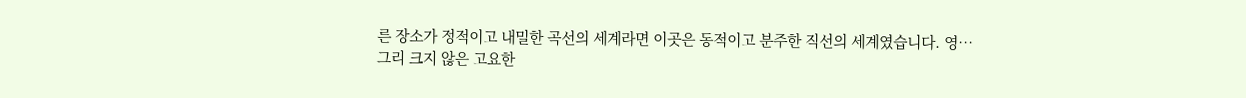른 장소가 정적이고 내밀한 곡선의 세계라면 이곳은 동적이고 분주한 직선의 세계였습니다. 영…
그리 크지 않은 고요한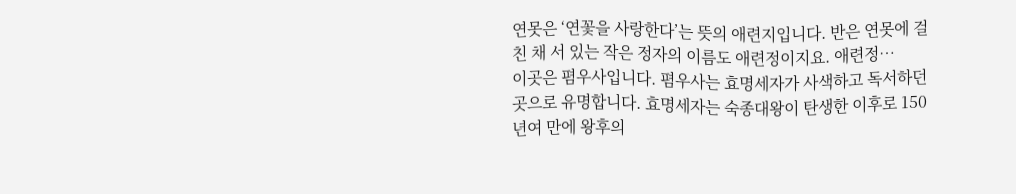연못은 ‘연꽃을 사랑한다’는 뜻의 애련지입니다. 반은 연못에 걸친 채 서 있는 작은 정자의 이름도 애련정이지요. 애련정…
이곳은 폄우사입니다. 폄우사는 효명세자가 사색하고 독서하던 곳으로 유명합니다. 효명세자는 숙종대왕이 탄생한 이후로 150년여 만에 왕후의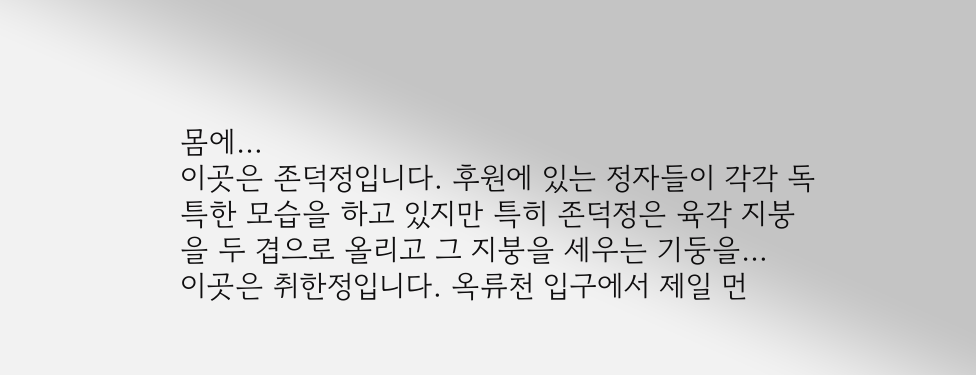몸에…
이곳은 존덕정입니다. 후원에 있는 정자들이 각각 독특한 모습을 하고 있지만 특히 존덕정은 육각 지붕을 두 겹으로 올리고 그 지붕을 세우는 기둥을…
이곳은 취한정입니다. 옥류천 입구에서 제일 먼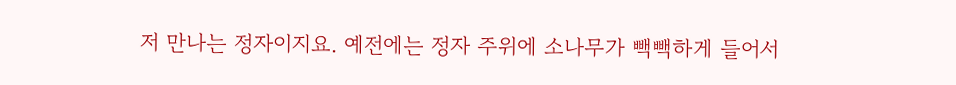저 만나는 정자이지요. 예전에는 정자 주위에 소나무가 빽빽하게 들어서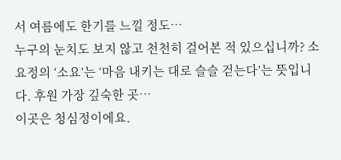서 여름에도 한기를 느낄 정도…
누구의 눈치도 보지 않고 천천히 걸어본 적 있으십니까? 소요정의 ‘소요’는 ‘마음 내키는 대로 슬슬 걷는다’는 뜻입니다. 후원 가장 깊숙한 곳…
이곳은 청심정이에요.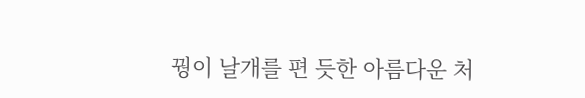꿩이 날개를 편 듯한 아름다운 처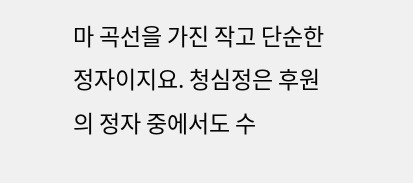마 곡선을 가진 작고 단순한 정자이지요. 청심정은 후원의 정자 중에서도 수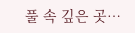풀 속 깊은 곳…